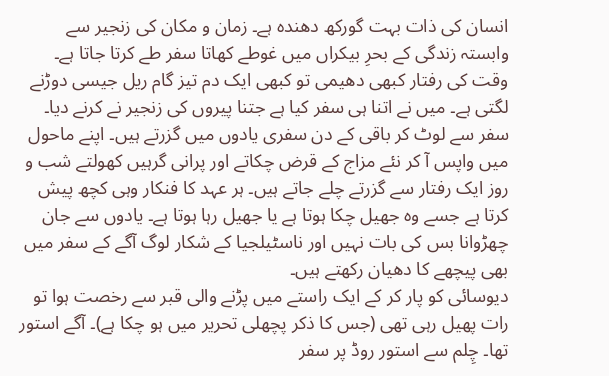انسان کی ذات بہت گورکھ دھندہ ہے۔ زمان و مکان کی زنجیر سے وابستہ زندگی کے بحرِ بیکراں میں غوطے کھاتا سفر طے کرتا جاتا ہے۔ وقت کی رفتار کبھی دھیمی تو کبھی ایک دم تیز گام ریل جیسی دوڑنے لگتی ہے۔ میں نے اتنا ہی سفر کیا ہے جتنا پیروں کی زنجیر نے کرنے دیا۔ سفر سے لوٹ کر باقی کے دن سفری یادوں میں گزرتے ہیں۔ اپنے ماحول میں واپس آ کر نئے مزاج کے قرض چکاتے اور پرانی گرہیں کھولتے شب و روز ایک رفتار سے گزرتے چلے جاتے ہیں۔ ہر عہد کا فنکار وہی کچھ پیش کرتا ہے جسے وہ جھیل چکا ہوتا ہے یا جھیل رہا ہوتا ہے۔ یادوں سے جان چھڑوانا بس کی بات نہیں اور ناسٹیلجیا کے شکار لوگ آگے کے سفر میں بھی پیچھے کا دھیان رکھتے ہیں۔
دیوسائی کو پار کر کے ایک راستے میں پڑنے والی قبر سے رخصت ہوا تو رات پھیل رہی تھی (جس کا ذکر پچھلی تحریر میں ہو چکا ہے)۔ آگے استور تھا۔ چِلم سے استور روڈ پر سفر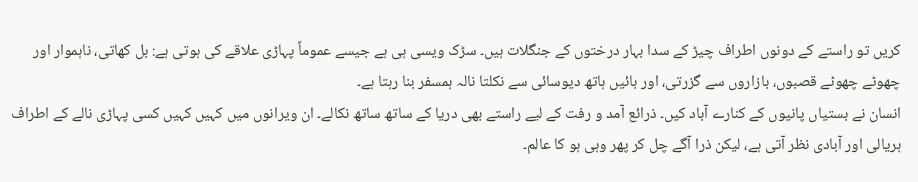کریں تو راستے کے دونوں اطراف چیڑ کے سدا بہار درختوں کے جنگلات ہیں۔ سڑک ویسی ہی ہے جیسے عموماً پہاڑی علاقے کی ہوتی ہے: بل کھاتی، ناہموار اور چھوٹے چھوٹے قصبوں، بازاروں سے گزرتی، اور بائیں ہاتھ دیوسائی سے نکلتا نالہ ہمسفر بنا رہتا ہے۔
انسان نے بستیاں پانیوں کے کنارے آباد کیں۔ ذرائع آمد و رفت کے لیے راستے بھی دریا کے ساتھ ساتھ نکالے۔ ان ویرانوں میں کہیں کہیں کسی پہاڑی نالے کے اطراف ہریالی اور آبادی نظر آتی ہے، لیکن ذرا آگے چل کر پھر وہی ہو کا عالم۔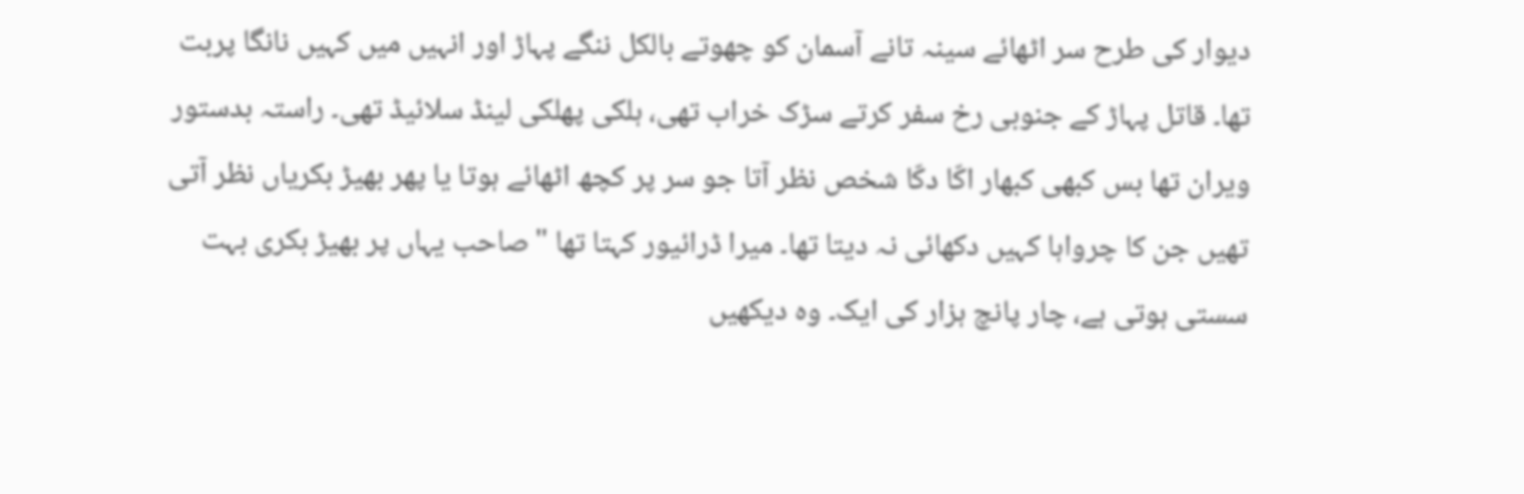دیوار کی طرح سر اٹھائے سینہ تانے آسمان کو چھوتے بالکل ننگے پہاڑ اور انہیں میں کہیں نانگا پربت تھا۔ قاتل پہاڑ کے جنوبی رخ سفر کرتے سڑک خراب تھی، ہلکی پھلکی لینڈ سلائیڈ تھی۔ راستہ بدستور ویران تھا بس کبھی کبھار اکّا دکّا شخص نظر آتا جو سر پر کچھ اٹھائے ہوتا یا پھر بھیڑ بکریاں نظر آتی تھیں جن کا چرواہا کہیں دکھائی نہ دیتا تھا۔ میرا ڈرائیور کہتا تھا "صاحب یہاں پر بھیڑ بکری بہت سستی ہوتی ہے، چار پانچ ہزار کی ایک۔ وہ دیکھیں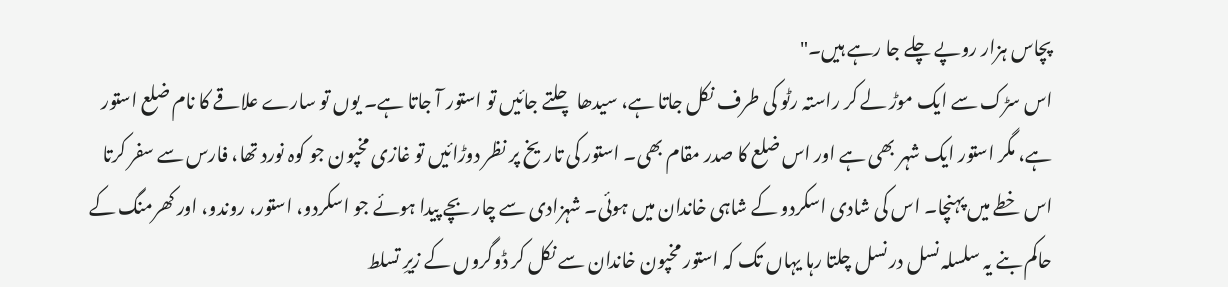پچاس ہزار روپے چلے جا رہے ہیں۔"
اس سڑک سے ایک موڑ لے کر راستہ رٹو کی طرف نکل جاتا ہے، سیدھا چلتے جائیں تو استور آ جاتا ہے۔ یوں تو سارے علاقے کا نام ضلع استور ہے، مگر استور ایک شہر بھی ہے اور اس ضلع کا صدر مقام بھی۔ استور کی تاریخ پر نظر دوڑائیں تو غازی مخپون جو کوہ نورد تھا، فارس سے سفر کرتا اس خطے میں پہنچا۔ اس کی شادی اسکردو کے شاہی خاندان میں ہوئی۔ شہزادی سے چار بچے پیدا ہوئے جو اسکردو، استور، روندو، اور کھرمنگ کے حاکم بنے یہ سلسلہ نسل در نسل چلتا رہا یہاں تک کہ استور مخپون خاندان سے نکل کر ڈوگروں کے زیرِ تسلط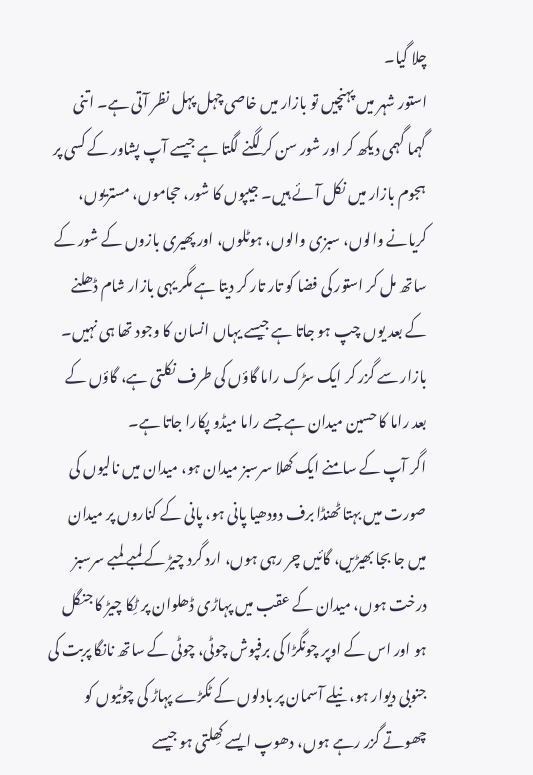چلا گیا۔
استور شہر میں پہنچیں تو بازار میں خاصی چہل پہل نظر آتی ہے۔ اتنی گہما گہمی دیکھ کر اور شور سن کر لگنے لگتا ہے جیسے آپ پشاور کے کسی پر ہجوم بازار میں نکل آئے ہیں۔ جیپوں کا شور، حجاموں، مستریوں، کریانے والوں، سبزی والوں، ہوٹلوں، اور پھیری بازوں کے شور کے ساتھ مل کر استور کی فضا کو تار تار کر دیتا ہے مگر یہی بازار شام ڈھلنے کے بعد یوں چپ ہو جاتا ہے جیسے یہاں انسان کا وجود تھا ہی نہیں۔ بازار سے گزر کر ایک سڑک راما گاؤں کی طرف نکلتی ہے، گاؤں کے بعد راما کا حسین میدان ہے جسے راما میڈو پکارا جاتا ہے۔
اگر آپ کے سامنے ایک کھلا سرسبز میدان ہو، میدان میں نالیوں کی صورت میں بہتا ٹھنڈا برف دودھیا پانی ہو، پانی کے کناروں پر میدان میں جا بجا بھیڑیں، گائیں چر رہی ہوں، ارد گرد چیڑ کے لمبے لمبے سرسبز درخت ہوں، میدان کے عقب میں پہاڑی ڈھلوان پر ٹِکا چیڑ کا جنگل ہو اور اس کے اوپر چونگڑا کی برفپوش چوٹی، چوٹی کے ساتھ نانگا پربت کی جنوبی دیوار ہو، نیلے آسمان پر بادلوں کے ٹکڑے پہاڑ کی چوٹیوں کو چھوتے گزر رہے ہوں، دھوپ ایسے کھِلتی ہو جیسے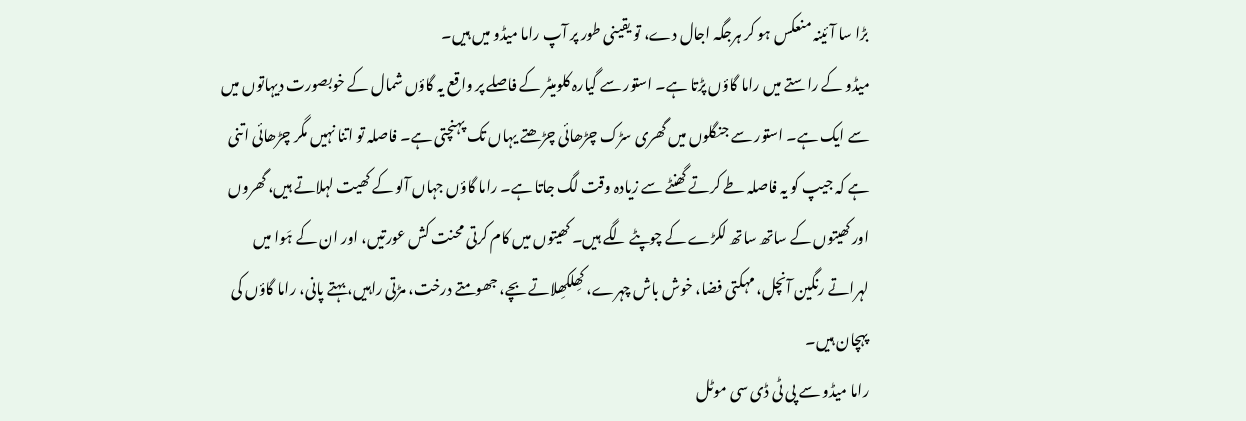بڑا سا آئینہ منعکس ہو کر ہرجگہ اجال دے، تو یقینی طور پر آپ راما میڈو میں ہیں۔
میڈو کے راستے میں راما گاؤں پڑتا ہے۔ استور سے گیارہ کلومیٹر کے فاصلے پر واقع یہ گاؤں شمال کے خوبصورت دیہاتوں میں سے ایک ہے۔ استور سے جنگلوں میں گھری سڑک چڑھائی چڑھتے یہاں تک پہنچتی ہے۔ فاصلہ تو اتنا نہیں مگر چڑھائی اتنی ہے کہ جیپ کو یہ فاصلہ طے کرتے گھنٹے سے زیادہ وقت لگ جاتا ہے۔ راما گاؤں جہاں آلو کے کھیت لہلاتے ہیں، گھروں اور کھیتوں کے ساتھ ساتھ لکڑے کے چوپٹے لگے ہیں۔ کھیتوں میں کام کرتی محنت کش عورتیں، اور ان کے ہَوا میں لہراتے رنگین آنچل، مہکتی فضا، خوش باش چہرے، کھِلکھِلاتے بچے، جھومتے درخت، مڑتی راہیں، بہتے پانی، راما گاؤں کی پہچان ہیں۔
راما میڈو سے پی ٹی ڈی سی موٹل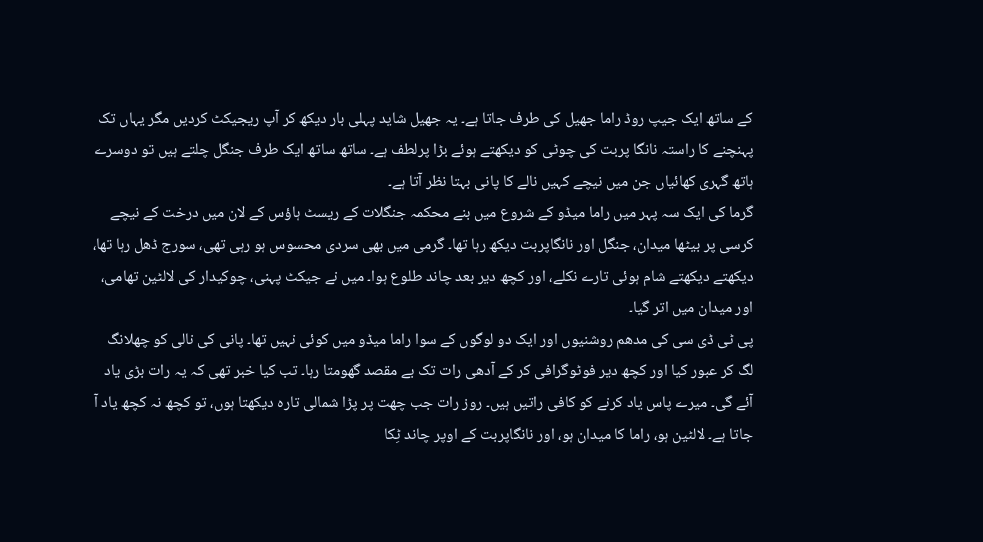کے ساتھ ایک جیپ روڈ راما جھیل کی طرف جاتا ہے۔ یہ جھیل شاید پہلی بار دیکھ کر آپ ریجیکٹ کردیں مگر یہاں تک پہنچنے کا راستہ نانگا پربت کی چوٹی کو دیکھتے ہوئے بڑا پرلطف ہے۔ ساتھ ساتھ ایک طرف جنگل چلتے ہیں تو دوسرے ہاتھ گہری کھائیاں جن میں نیچے کہیں نالے کا پانی بہتا نظر آتا ہے۔
گرما کی ایک سہ پہر میں راما میڈو کے شروع میں بنے محکمہ جنگلات کے ریسٹ ہاؤس کے لان میں درخت کے نیچے کرسی پر بیٹھا میدان، جنگل اور نانگاپربت دیکھ رہا تھا۔ گرمی میں بھی سردی محسوس ہو رہی تھی، سورج ڈھل رہا تھا، دیکھتے دیکھتے شام ہوئی تارے نکلے، اور کچھ دیر بعد چاند طلوع ہوا۔ میں نے جیکٹ پہنی، چوکیدار کی لالٹین تھامی، اور میدان میں اتر گیا۔
پی ٹی ڈی سی کی مدھم روشنیوں اور ایک دو لوگوں کے سوا راما میڈو میں کوئی نہیں تھا۔ پانی کی نالی کو چھلانگ لگ کر عبور کیا اور کچھ دیر فوٹوگرافی کر کے آدھی رات تک بے مقصد گھومتا رہا۔ تب کیا خبر تھی کہ یہ رات بڑی یاد آئے گی۔ میرے پاس یاد کرنے کو کافی راتیں ہیں۔ روز رات جب چھت پر پڑا شمالی تاره دیکھتا ہوں، تو کچھ نہ کچھ یاد آ جاتا ہے۔ لالٹین ہو، راما کا میدان ہو، اور نانگاپربت کے اوپر چاند ٹِکا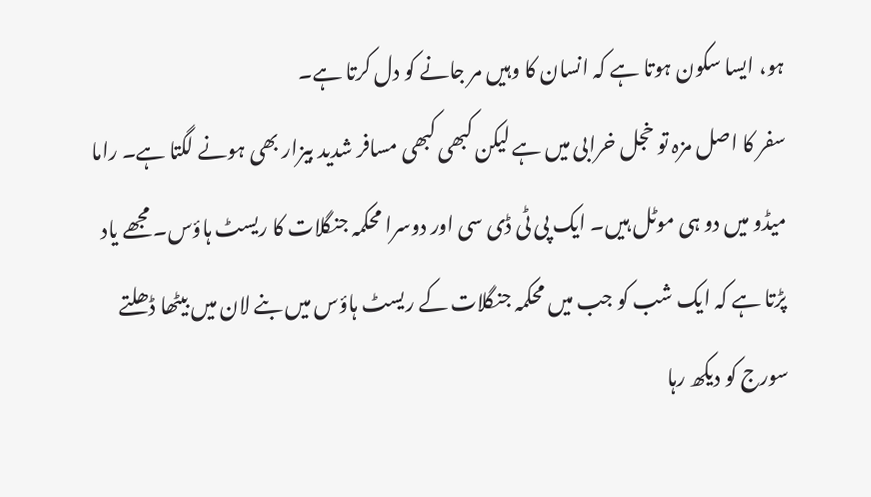ہو، ایسا سکون ہوتا ہے کہ انسان کا وہیں مر جانے کو دل کرتا ہے۔
سفر کا اصل مزہ تو خجل خرابی میں ہے لیکن کبھی کبھی مسافر شدید بیزار بھی ہونے لگتا ہے۔ راما میڈو میں دو ہی موٹل ہیں۔ ایک پی ٹی ڈی سی اور دوسرا محکمہ جنگلات کا ریسٹ ہاؤس۔ مجھے یاد پڑتا ہے کہ ایک شب کو جب میں محکمہ جنگلات کے ریسٹ ہاؤس میں بنے لان میں بیٹھا ڈھلتے سورج کو دیکھ رہا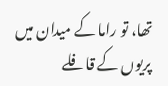تھا، تو راما کے میدان میں پریوں کے قافلے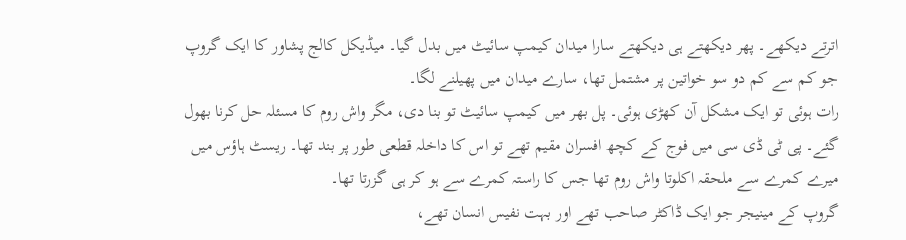اترتے دیکھے۔ پھر دیکھتے ہی دیکھتے سارا میدان کیمپ سائیٹ میں بدل گیا۔ میڈیکل کالج پشاور کا ایک گروپ جو کم سے کم دو سو خواتین پر مشتمل تھا، سارے میدان میں پھیلنے لگا۔
رات ہوئی تو ایک مشکل آن کھڑی ہوئی۔ پل بھر میں کیمپ سائیٹ تو بنا دی، مگر واش روم کا مسئلہ حل کرنا بھول گئے۔ پی ٹی ڈی سی میں فوج کے کچھ افسران مقیم تھے تو اس کا داخلہ قطعی طور پر بند تھا۔ ریسٹ ہاؤس میں میرے کمرے سے ملحقہ اکلوتا واش روم تھا جس کا راستہ کمرے سے ہو کر ہی گزرتا تھا۔
گروپ کے مینیجر جو ایک ڈاکٹر صاحب تھے اور بہت نفیس انسان تھے،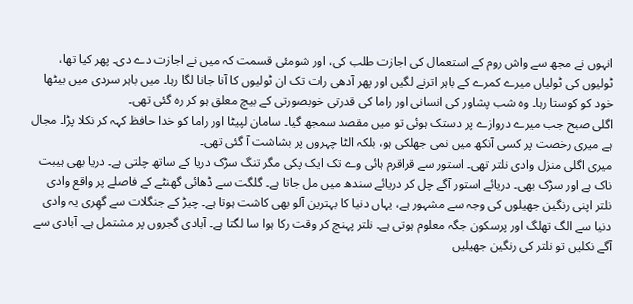انہوں نے مجھ سے واش روم کے استعمال کی اجازت طلب کی، اور شومئی قسمت کہ میں نے اجازت دے دی۔ پھر کیا تھا، ٹولیوں کی ٹولیاں میرے کمرے کے باہر اترنے لگیں اور پھر آدھی رات تک ان ٹولیوں کا آنا جانا لگا رہا۔ میں باہر سردی میں بیٹھا خود کو کوستا رہا۔ وہ شب پشاور کی انسانی اور راما کی قدرتی خوبصورتی کے بیچ معلق ہو کر رہ گئی تھی۔
اگلی صبح جب میرے دروازے پر دستک ہوئی تو میں مقصد سمجھ گیا۔ سامان لپیٹا اور راما کو خدا حافظ کہہ کر نکلا پڑا۔ مجال ہے میری رخصت پر کسی آنکھ میں نمی جھلکی ہو، بلکہ الٹا چہروں پر بشاشت آ گئی تھی۔
میری اگلی منزل وادی نلتر تھی۔ استور سے قراقرم ہائی وے تک ایک پکی مگر تنگ سڑک دریا کے ساتھ چلتی ہے۔ دریا بھی ہیبت ناک ہے اور سڑک بھی۔ دریائے استور آگے چل کر دریائے سندھ میں مل جاتا ہے۔ گلگت سے ڈھائی گھنٹے کے فاصلے پر واقع وادی نلتر اپنی رنگین جھیلوں کی وجہ سے مشہور ہے، یہاں دنیا کا بہترین آلو بھی کاشت ہوتا ہے۔ چیڑ کے جنگلات سے گھِری یہ وادی دنیا سے الگ تھلگ اور پرسکون جگہ معلوم ہوتی ہے۔ نلتر پہنچ کر وقت رکا ہوا سا لگتا ہے۔ آبادی گجروں پر مشتمل ہے۔ آبادی سے آگے نکلیں تو نلتر کی رنگین جھیلیں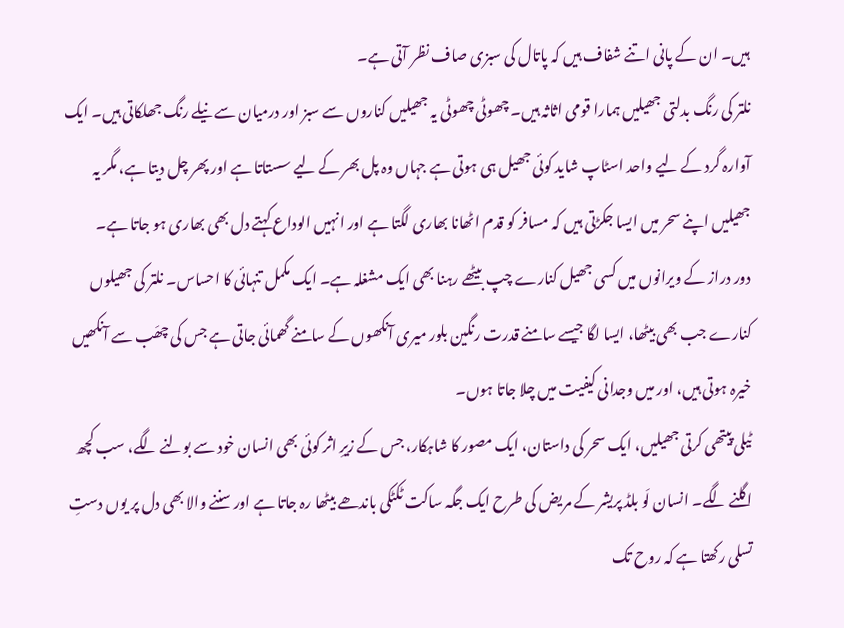ہیں۔ ان کے پانی اتنے شفاف ہیں کہ پاتال کی سبزی صاف نظر آتی ہے۔
نلتر کی رنگ بدلتی جھیلیں ہمارا قومی اثاثہ ہیں۔ چھوٹی چھوٹی یہ جھیلیں کناروں سے سبز اور درمیان سے نیلے رنگ جھلکاتی ہیں۔ ایک آوارہ گرد کے لیے واحد اسٹاپ شاید کوئی جھیل ہی ہوتی ہے جہاں وہ پل بھر کے لیے سستاتا ہے اور پھر چل دیتا ہے، مگر یہ جھیلیں اپنے سحر میں ایسا جکڑتی ہیں کہ مسافر کو قدم اٹھانا بھاری لگتا ہے اور انہیں الوداع کہتے دل بھی بھاری ہو جاتا ہے۔
دور دراز کے ویرانوں میں کسی جھیل کنارے چپ بیٹھے رہنا بھی ایک مشغلہ ہے۔ ایک مکمل تنہائی کا احساس۔ نلتر کی جھیلوں کنارے جب بھی بیٹھا، ایسا لگا جیسے سامنے قدرت رنگین بلور میری آنکھوں کے سامنے گھمائی جاتی ہے جس کی چھَب سے آنکھیں خیرہ ہوتی ہیں، اور میں وجدانی کیفیت میں چلا جاتا ہوں۔
ٹیلی پیتھی کرتی جھیلیں، ایک سحر کی داستان، ایک مصور کا شاہکار، جس کے زیرِ اثر کوئی بھی انسان خود سے بولنے لگے، سب کچھ اگلنے لگے۔ انسان لَو بلڈ پریشر کے مریض کی طرح ایک جگہ ساکت ٹکٹکی باندھے بیٹھا رہ جاتا ہے اور سننے والا بھی دل پر یوں دستِ تسلی رکھتا ہے کہ روح تک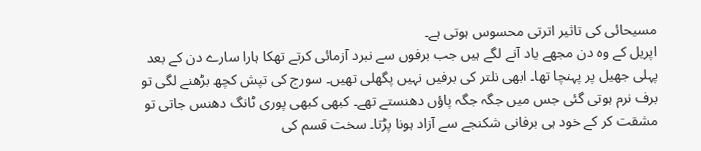مسیحائی کی تاثیر اترتی محسوس ہوتی ہے۔
اپریل کے وہ دن مجھے یاد آنے لگے ہیں جب برفوں سے نبرد آزمائی کرتے تھکا ہارا سارے دن کے بعد پہلی جھیل پر پہنچا تھا۔ ابھی نلتر کی برفیں نہیں پگھلی تھیں۔ سورج کی تپش کچھ بڑھنے لگی تو برف نرم ہوتی گئی جس میں جگہ جگہ پاؤں دھنستے تھے۔ کبھی کبھی پوری ٹانگ دھنس جاتی تو مشقت کر کے خود ہی برفانی شکنجے سے آزاد ہونا پڑتا۔ سخت قسم کی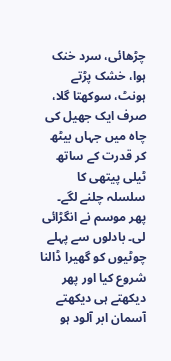چڑھائی، سرد خنک ہوا، خشک پڑتے ہونٹ، سوکھتا گلا، صرف ایک جھیل کی چاہ میں جہاں بیٹھ کر قدرت کے ساتھ ٹیلی پیتھی کا سلسلہ چلنے لگے۔
پھر موسم نے انگڑائی لی۔ بادلوں سے پہلے چوٹیوں کو گھیرا ڈالنا شروع کیا اور پھر دیکھتے ہی دیکھتے آسمان ابر آلود ہو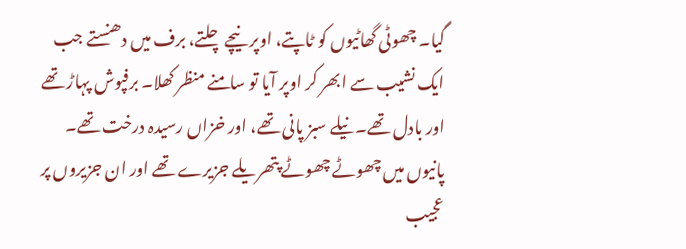گیا۔ چھوٹی گھاٹیوں کو ٹاپتے، اوپر نیچے چلتے، برف میں دھنستے جب ایک نشیب سے ابھر کر اوپر آیا تو سامنے منظر کھلا۔ برفپوش پہاڑ تھے اور بادل تھے۔ نیلے سبز پانی تھے، اور خزاں رسیدہ درخت تھے۔ پانیوں میں چھوٹے چھوٹے پتھریلے جزیرے تھے اور ان جزیروں پر عجیب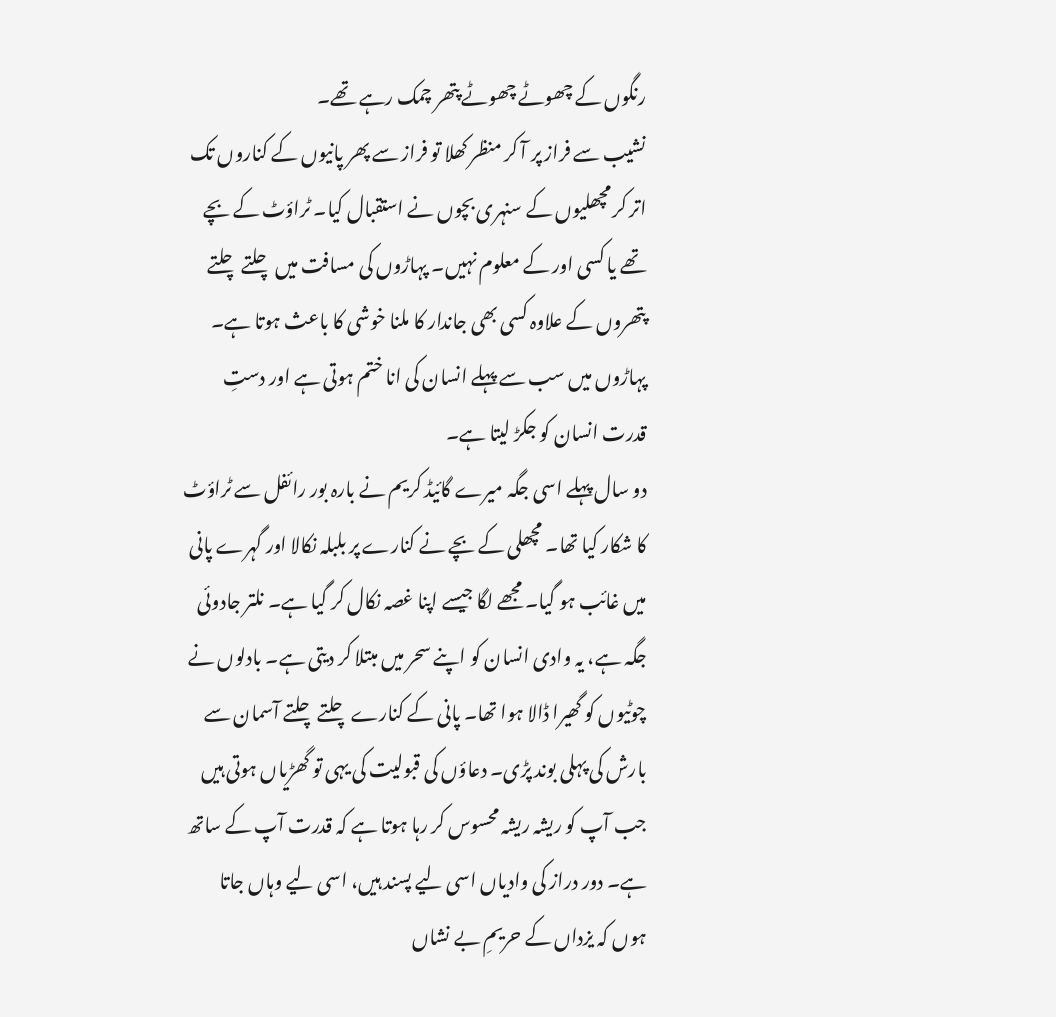رنگوں کے چھوٹے چھوٹے پتھر چمک رہے تھے۔
نشیب سے فراز پر آ کر منظر کھلا تو فراز سے پھر پانیوں کے کناروں تک اتر کر مچھلیوں کے سنہری بچوں نے استقبال کیا۔ ٹراؤٹ کے بچے تھے یا کسی اور کے معلوم نہیں۔ پہاڑوں کی مسافت میں چلتے چلتے پتھروں کے علاوہ کسی بھی جاندار کا ملنا خوشی کا باعث ہوتا ہے۔ پہاڑوں میں سب سے پہلے انسان کی انا ختم ہوتی ہے اور دستِ قدرت انسان کو جکڑ لیتا ہے۔
دو سال پہلے اسی جگہ میرے گائیڈ کریم نے بارہ بور رائفل سے ٹراؤٹ کا شکار کیا تھا۔ مچھلی کے بچے نے کنارے پر بلبلہ نکالا اور گہرے پانی میں غائب ہو گیا۔ مجھے لگا جیسے اپنا غصہ نکال کر گیا ہے۔ نلتر جادوئی جگہ ہے، یہ وادی انسان کو اپنے سحر میں مبتلا کر دیتی ہے۔ بادلوں نے چوٹیوں کو گھیرا ڈالا ہوا تھا۔ پانی کے کنارے چلتے چلتے آسمان سے بارش کی پہلی بوند پڑی۔ دعاؤں کی قبولیت کی یہی تو گھڑیاں ہوتی ہیں جب آپ کو ریشہ ریشہ محسوس کر رہا ہوتا ہے کہ قدرت آپ کے ساتھ ہے۔ دور دراز کی وادیاں اسی لیے پسند ہیں، اسی لیے وہاں جاتا ہوں کہ یزداں کے حریمِ بے نشاں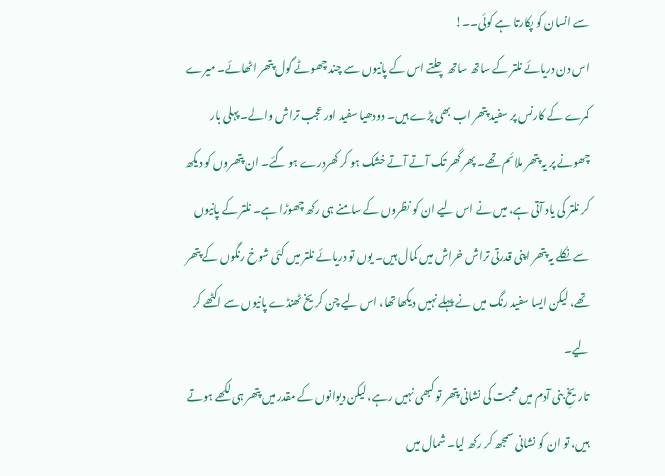سے انسان کو پکارتا ہے کوئی۔۔!
اس دن دریائے نلتر کے ساتھ ساتھ چلتے اس کے پانیوں سے چند چھوٹے گول پتھر اٹھائے۔ میرے کمرے کے کارنس پر سفید پتھر اب بھی پڑے ہیں۔ دودھیا سفید اور عجب تراش والے۔ پہلی بار چھونے پر یہ پتھر ملائم تھے۔ پھر گھر تک آتے آتے خشک ہو کر کھردرے ہو گئے۔ ان پتھروں کو دیکھ کر نلتر کی یاد آتی ہے، میں نے اس لیے ان کو نظروں کے سامنے ہی رکھ چھوڑا ہے۔ نلتر کے پانیوں سے نکلے یہ پتھر اپنی قدرتی تراش خراش میں کمال ہیں۔ یوں تو دریائے نلتر میں کئی شوخ رنگوں کے پتھر تھے، لیکن ایسا سفید رنگ میں نے پہلے نہیں دیکھا تھا، اس لیے چن کر یخ ٹھنڈے پانیوں سے اکٹھے کر لیے۔
تاریخِ بنی آدم میں محبت کی نشانی پتھر تو کبھی نہیں رہے، لیکن دیوانوں کے مقدر میں پتھر ہی لکھے ہوتے ہیں، تو ان کو نشانی سمجھ کر رکھ لیا۔ شمال میں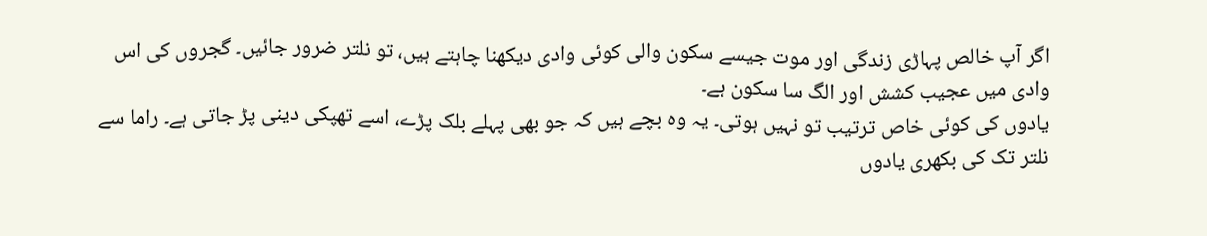اگر آپ خالص پہاڑی زندگی اور موت جیسے سکون والی کوئی وادی دیکھنا چاہتے ہیں، تو نلتر ضرور جائیں۔ گجروں کی اس وادی میں عجیب کشش اور الگ سا سکون ہے۔
یادوں کی کوئی خاص ترتیب تو نہیں ہوتی۔ یہ وہ بچے ہیں کہ جو بھی پہلے بلک پڑے، اسے تھپکی دینی پڑ جاتی ہے۔ راما سے نلتر تک کی بکھری یادوں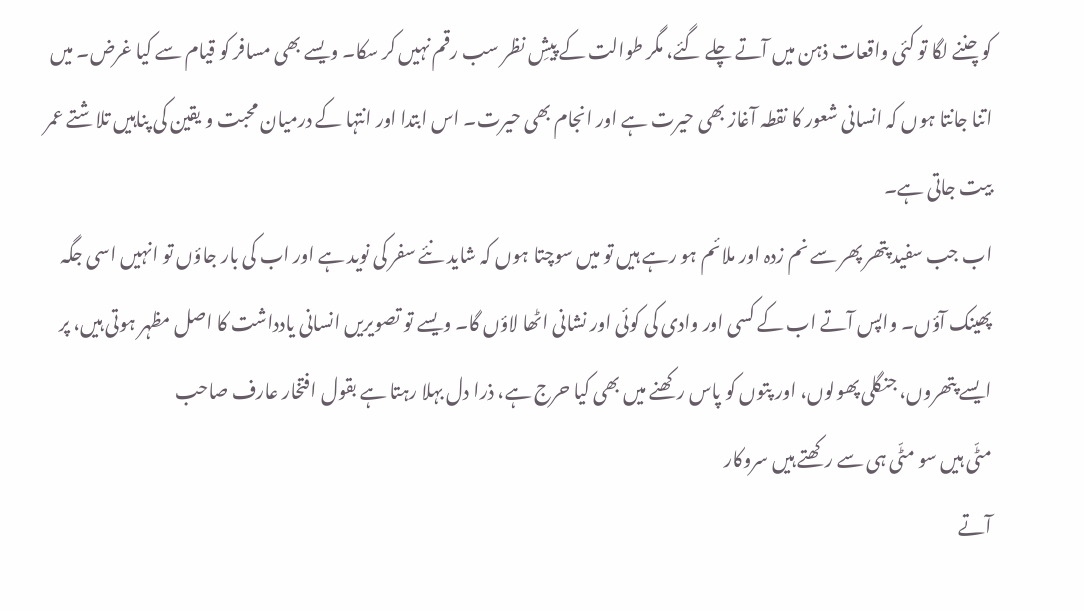کو چننے لگا تو کئی واقعات ذہن میں آتے چلے گئے، مگر طوالت کے پیشِ نظر سب رقم نہیں کر سکا۔ ویسے بھی مسافر کو قیام سے کیا غرض۔ میں اتنا جانتا ہوں کہ انسانی شعور کا نقطہ آغاز بھی حیرت ہے اور انجام بھی حیرت۔ اس ابتدا اور انتہا کے درمیان محبت و یقین کی پناہیں تلاشتے عمر بیت جاتی ہے۔
اب جب سفید پتھر پھر سے نم زدہ اور ملائم ہو رہے ہیں تو میں سوچتا ہوں کہ شاید نئے سفر کی نوید ہے اور اب کی بار جاؤں تو انہیں اسی جگہ پھینک آؤں۔ واپس آتے اب کے کسی اور وادی کی کوئی اور نشانی اٹھا لاؤں گا۔ ویسے تو تصویریں انسانی یادداشت کا اصل مظہر ہوتی ہیں، پر ایسے پتھروں، جنگلی پھولوں، اور پتوں کو پاس رکھنے میں بھی کیا حرج ہے، ذرا دل بہلا رہتا ہے بقول افتخار عارف صاحب
مٹّی ہیں سو مٹّی ہی سے رکھتے ہیں سروکار
آتے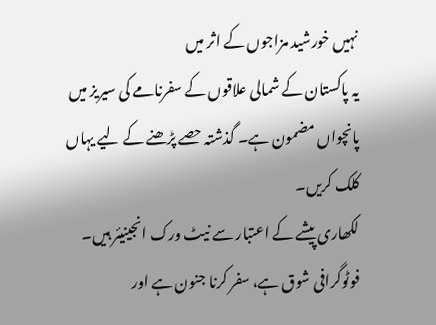نہیں خورشید مزاجوں کے اثر میں
یہ پاکستان کے شمالی علاقوں کے سفرنامے کی سیریز میں پانچواں مضمون ہے۔ گذشتہ حصے پڑھنے کے لیے یہاں کلک کریں۔
لکھاری پیشے کے اعتبار سے نیٹ ورک انجینیئر ہیں۔ فوٹوگرافی شوق ہے، سفر کرنا جنون ہے اور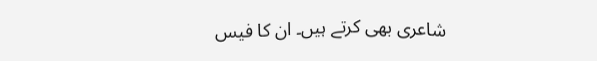شاعری بھی کرتے ہیں۔ ان کا فیس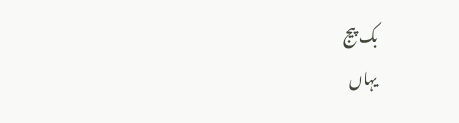بک پیج
یہاں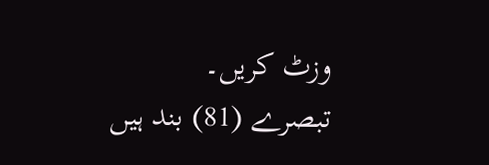وزٹ کریں۔
تبصرے (81) بند ہیں